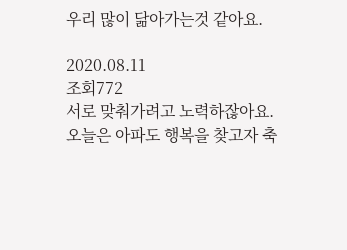우리 많이 닮아가는것 같아요.

2020.08.11
조회772
서로 맞춰가려고 노력하잖아요.
오늘은 아파도 행복을 찾고자 축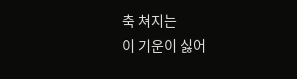축 쳐지는
이 기운이 싫어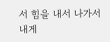서 힘을 내서 나가서
내게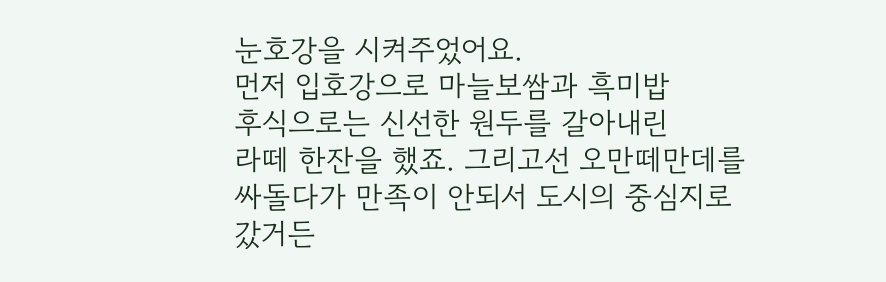눈호강을 시켜주었어요.
먼저 입호강으로 마늘보쌈과 흑미밥
후식으로는 신선한 원두를 갈아내린
라떼 한잔을 했죠. 그리고선 오만떼만데를
싸돌다가 만족이 안되서 도시의 중심지로
갔거든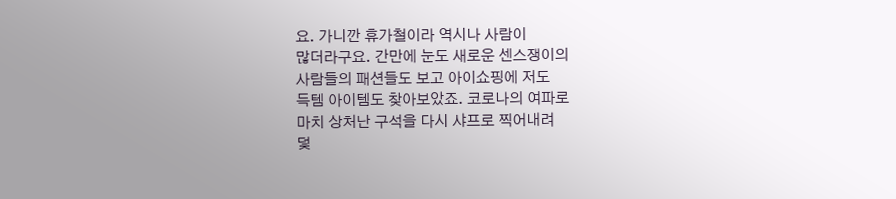요. 가니깐 휴가철이라 역시나 사람이
많더라구요. 간만에 눈도 새로운 센스쟁이의
사람들의 패션들도 보고 아이쇼핑에 저도
득템 아이템도 찾아보았죠. 코로나의 여파로
마치 상처난 구석을 다시 샤프로 찍어내려
덫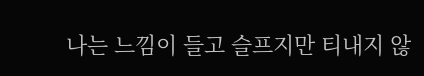나는 느낌이 들고 슬프지만 티내지 않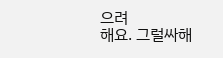으려
해요. 그럴싸해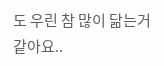도 우린 참 많이 닮는거 같아요..